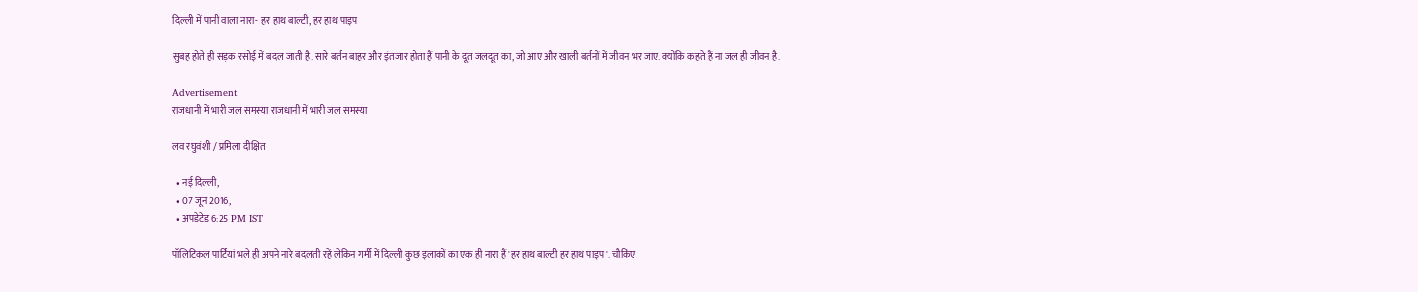दिल्ली में पानी वाला नारा- हर हाथ बाल्टी, हर हाथ पाइप

सुबह होते ही सड़क रसोई में बदल जाती है. सारे बर्तन बाहर और इंतजार होता हैं पानी के दूत जलदूत का, जो आए और खाली बर्तनों में जीवन भर जाए. क्योंकि कहते हैं ना जल ही जीवन है.

Advertisement
राजधानी में भारी जल समस्या राजधानी में भारी जल समस्या

लव रघुवंशी / प्रमिला दीक्षित

  • नई दिल्ली,
  • 07 जून 2016,
  • अपडेटेड 6:25 PM IST

पॉलिटिकल पार्टियां भले ही अपने नारे बदलती रहें लेकिन गर्मी में दिल्ली कुछ इलाकों का एक ही नारा हैं 'हर हाथ बाल्टी हर हाथ पाइप'. चौकिंए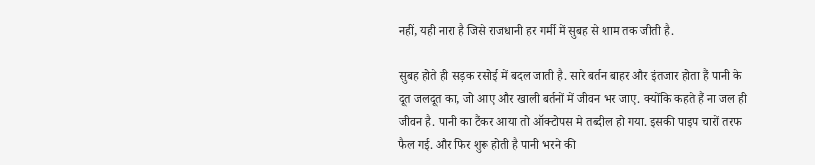नहीं, यही नारा है जिसे राजधानी हर गर्मी में सुबह से शाम तक जीती है.

सुबह होते ही सड़क रसोई में बदल जाती है. सारे बर्तन बाहर और इंतजार होता हैं पानी के दूत जलदूत का, जो आए और खाली बर्तनों में जीवन भर जाए. क्योंकि कहते हैं ना जल ही जीवन है. पानी का टैंकर आया तो ऑक्टोपस मे तब्दील हो गया. इसकी पाइप चारों तरफ फैल गई. और फिर शुरू होती है पानी भरने की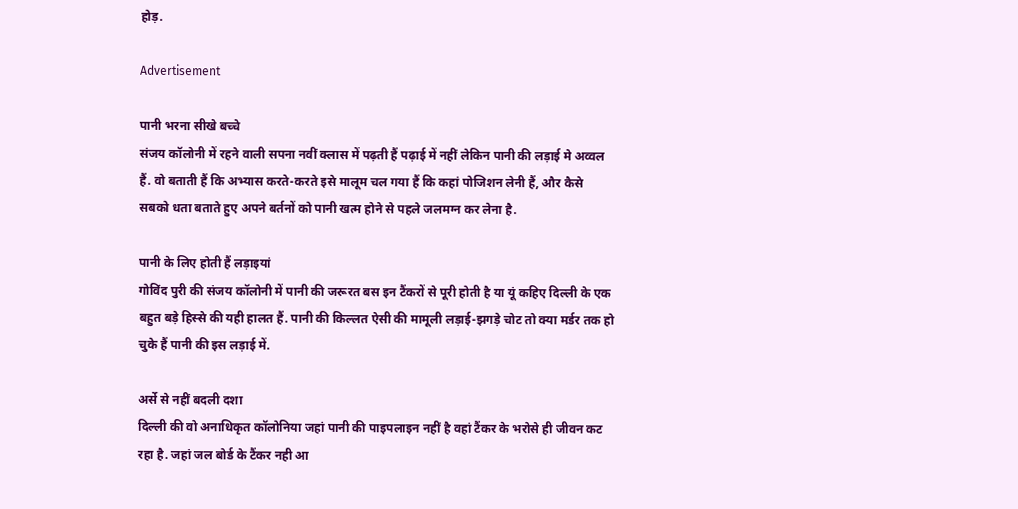होड़.

Advertisement

पानी भरना सीखे बच्चे
संजय कॉलोनी में रहने वाली सपना नवीं क्लास में पढ़ती हैं पढ़ाई में नहीं लेकिन पानी की लड़ाई मे अव्वल हैं. वो बताती हैं कि अभ्यास करते-करते इसे मालूम चल गया हैं कि कहां पोजिशन लेनी हैं, और कैसे सबको धता बताते हुए अपने बर्तनों को पानी खत्म होने से पहले जलमग्न कर लेना है.

पानी के लिए होती हैं लड़ाइयां
गोविंद पुरी की संजय कॉलोनी में पानी की जरूरत बस इन टैंकरों से पूरी होती है या यूं कहिए दिल्ली के एक बहुत बड़े हिस्से की यही हालत हैं. पानी की किल्लत ऐसी की मामूली लड़ाई-झगड़े चोट तो क्या मर्डर तक हो चुके हैं पानी की इस लड़ाई में.

अर्से से नहीं बदली दशा
दिल्ली की वो अनाधिकृत कॉलोनिया जहां पानी की पाइपलाइन नहीं है वहां टैंकर के भरोसे ही जीवन कट रहा है. जहां जल बोर्ड के टैंकर नही आ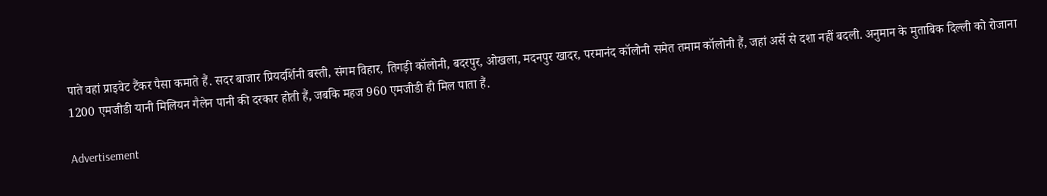पाते वहां प्राइवेट टैंकर पैसा कमाते हैं. सदर बाजार प्रियदर्शिनी बस्ती, संगम विहार, तिगड़ी कॉलोनी, बदरपुर, ओखला, मदनपुर खादर, परमानंद कॉलोनी समेत तमाम कॉलोनी हैं, जहां अर्से से दशा नहीं बदली. अनुमान के मुताबिक दिल्ली को रोजाना 1200 एमजीडी यानी मिलियन गैलेन पानी की दरकार होती हैं, जबकि महज 960 एमजीडी ही मिल पाता हैं.

Advertisement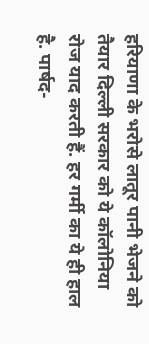हरियाणा के भरोसे लातूर पानी भेजने को तैयार दिल्ली सरकार को ये कॉलोनिया रोज याद करती हैं. हर गर्मी का ये ही हाल है. पार्षद-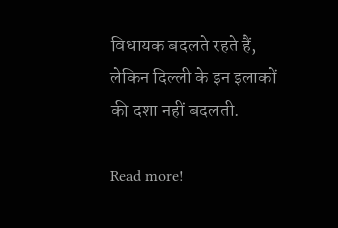विधायक बदलते रहते हैं, लेकिन दिल्ली के इन इलाकों की दशा नहीं बदलती.

Read more!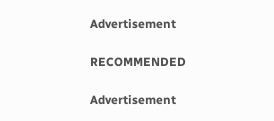Advertisement

RECOMMENDED

Advertisement